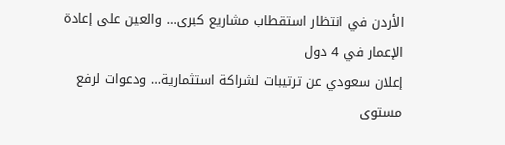الأردن في انتظار استقطاب مشاريع كبرى… والعين على إعادة الإعمار في 4 دول
إعلان سعودي عن ترتيبات لشراكة استثمارية… ودعوات لرفع مستوى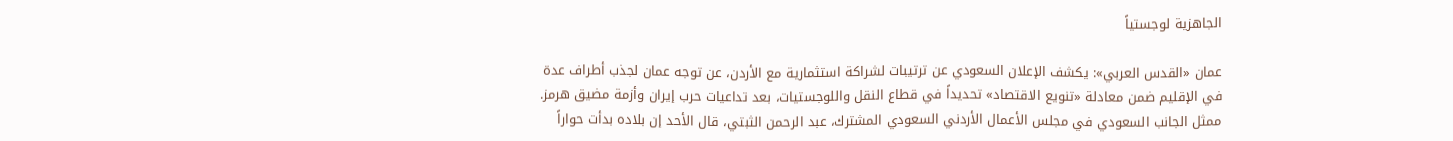الجاهزية لوجستياً

عمان «القدس العربي»: يكشف الإعلان السعودي عن ترتيبات لشراكة استثمارية مع الأردن، عن توجه عمان لجذب أطراف عدة في الإقليم ضمن معادلة «تنويع الاقتصاد» تحديداً في قطاع النقل واللوجستيات، بعد تداعيات حرب إيران وأزمة مضيق هرمز.
ممثل الجانب السعودي في مجلس الأعمال الأردني السعودي المشترك، عبد الرحمن الثبتي، قال الأحد إن بلاده بدأت حواراً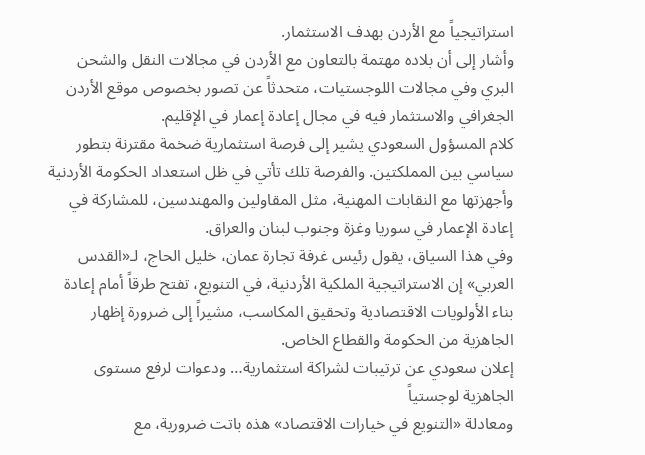استراتيجياً مع الأردن بهدف الاستثمار.
وأشار إلى أن بلاده مهتمة بالتعاون مع الأردن في مجالات النقل والشحن البري وفي مجالات اللوجستيات، متحدثاً عن تصور بخصوص موقع الأردن الجغرافي والاستثمار فيه في مجال إعادة إعمار في الإقليم.
كلام المسؤول السعودي يشير إلى فرصة استثمارية ضخمة مقترنة بتطور سياسي بين المملكتين. والفرصة تلك تأتي في ظل استعداد الحكومة الأردنية وأجهزتها مع النقابات المهنية، مثل المقاولين والمهندسين، للمشاركة في إعادة الإعمار في سوريا وغزة وجنوب لبنان والعراق.
وفي هذا السياق، يقول رئيس غرفة تجارة عمان، خليل الحاج، لـ«القدس العربي» إن الاستراتيجية الملكية الأردنية، في التنويع، تفتح طرقاً أمام إعادة بناء الأولويات الاقتصادية وتحقيق المكاسب، مشيراً إلى ضرورة إظهار الجاهزية من الحكومة والقطاع الخاص.
إعلان سعودي عن ترتيبات لشراكة استثمارية… ودعوات لرفع مستوى الجاهزية لوجستياً
ومعادلة «التنويع في خيارات الاقتصاد» هذه باتت ضرورية، مع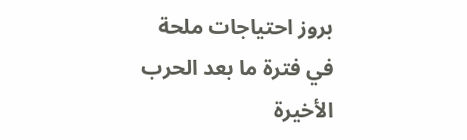بروز احتياجات ملحة في فترة ما بعد الحرب الأخيرة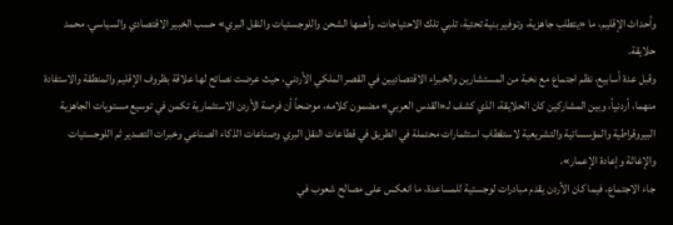وأحداث الإقليم، ما «يتطلب جاهزية، وتوفير بنية تحتية، تلبي تلك الاحتياجات، وأهمها الشحن واللوجستيات والنقل البري» حسب الخبير الاقتصادي والسياسي، محمد حلايقة.
وقبل عدة أسابيع، نظم اجتماع مع نخبة من المستشارين والخبراء الاقتصاديين في القصر الملكي الأردني، حيث عرضت نصائح لها علاقة بظروف الإقليم والمنطقة والاستفادة منهما، أردنياً، وبين المشاركين كان الحلايقة، الذي كشف لـ«القدس العربي» مضمون كلامه، موضحاً أن فرصة الأردن الاستثمارية تكمن في توسيع مستويات الجاهزية البيروقراطية والمؤسساتية والتشريعية لاستقطاب استثمارات محتملة في الطريق في قطاعات النقل البري وصناعات الذكاء الصناعي وخبرات التصدير ثم اللوجستيات والإغاثة وإعادة الإعمار».
جاء الاجتماع، فيما كان الأردن يقدم مبادرات لوجستية للمساعدة، ما انعكس على مصالح شعوب في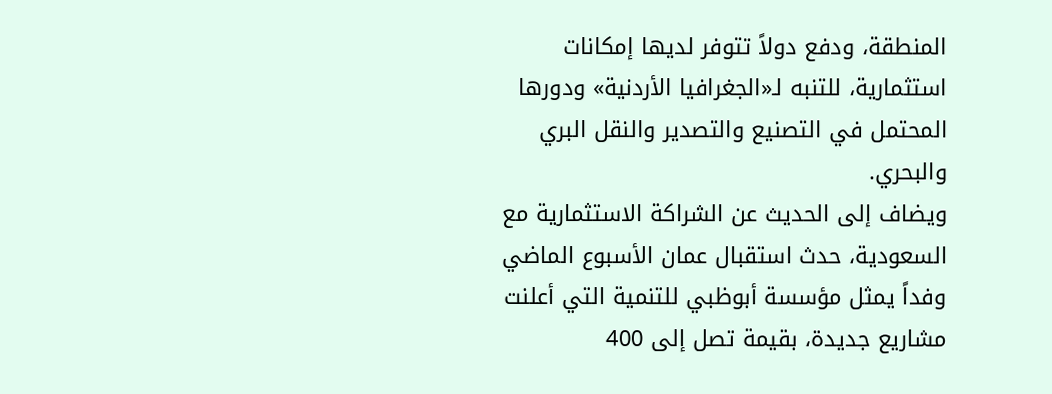المنطقة، ودفع دولاً تتوفر لديها إمكانات استثمارية، للتنبه لـ«الجغرافيا الأردنية» ودورها المحتمل في التصنيع والتصدير والنقل البري والبحري.
ويضاف إلى الحديث عن الشراكة الاستثمارية مع السعودية، حدث استقبال عمان الأسبوع الماضي وفداً يمثل مؤسسة أبوظبي للتنمية التي أعلنت مشاريع جديدة، بقيمة تصل إلى 400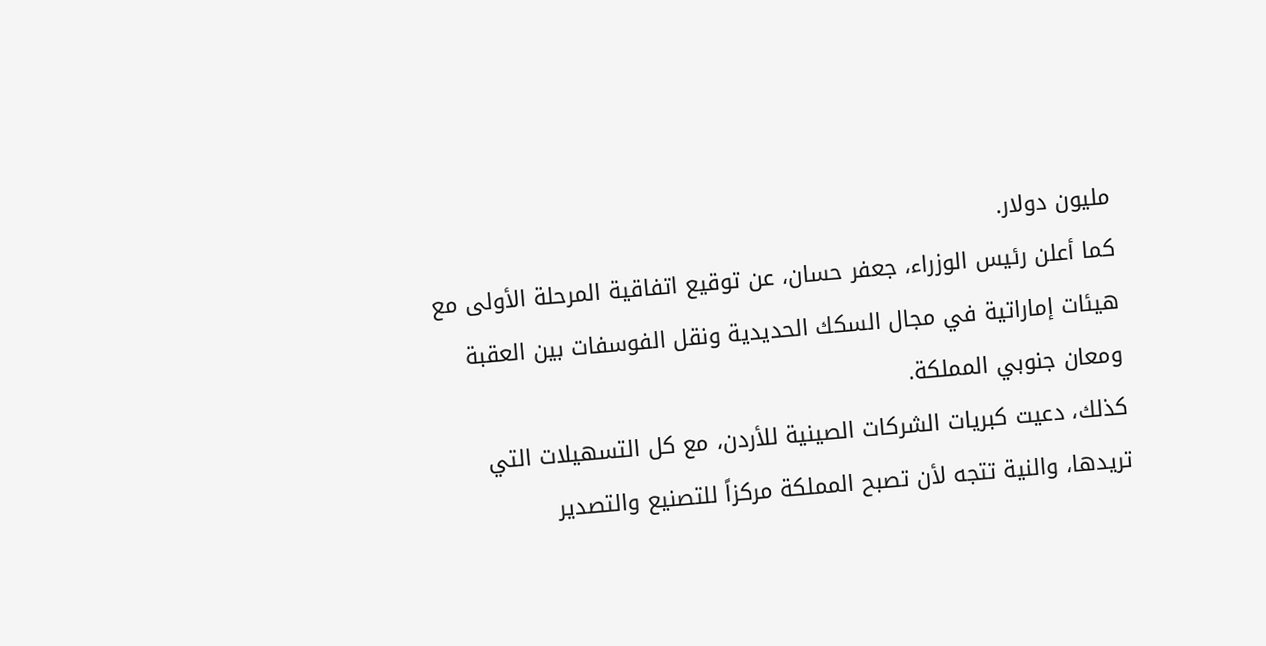مليون دولار.
كما أعلن رئيس الوزراء، جعفر حسان، عن توقيع اتفاقية المرحلة الأولى مع هيئات إماراتية في مجال السكك الحديدية ونقل الفوسفات بين العقبة ومعان جنوبي المملكة.
كذلك، دعيت كبريات الشركات الصينية للأردن، مع كل التسهيلات التي تريدها، والنية تتجه لأن تصبح المملكة مركزاً للتصنيع والتصدير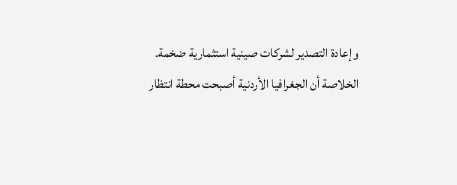وإعادة التصدير لشركات صينية استثمارية ضخمة.
الخلاصة أن الجغرافيا الأردنية أصبحت محطة انتظار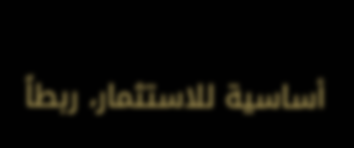أساسية للاستثمار، ربطاً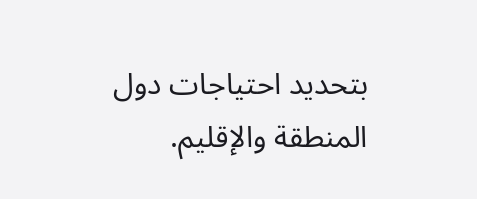بتحديد احتياجات دول المنطقة والإقليم.